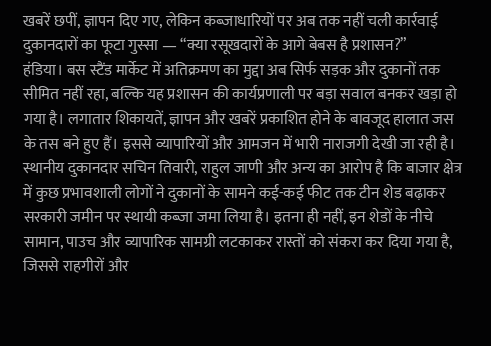खबरें छपीं, ज्ञापन दिए गए, लेकिन कब्जाधारियों पर अब तक नहीं चली कार्रवाई
दुकानदारों का फूटा गुस्सा — “क्या रसूखदारों के आगे बेबस है प्रशासन?”
हंडिया। बस स्टैंड मार्केट में अतिक्रमण का मुद्दा अब सिर्फ सड़क और दुकानों तक सीमित नहीं रहा, बल्कि यह प्रशासन की कार्यप्रणाली पर बड़ा सवाल बनकर खड़ा हो गया है। लगातार शिकायतें, ज्ञापन और खबरें प्रकाशित होने के बावजूद हालात जस के तस बने हुए हैं। इससे व्यापारियों और आमजन में भारी नाराजगी देखी जा रही है।
स्थानीय दुकानदार सचिन तिवारी, राहुल जाणी और अन्य का आरोप है कि बाजार क्षेत्र में कुछ प्रभावशाली लोगों ने दुकानों के सामने कई-कई फीट तक टीन शेड बढ़ाकर सरकारी जमीन पर स्थायी कब्जा जमा लिया है। इतना ही नहीं, इन शेडों के नीचे सामान, पाउच और व्यापारिक सामग्री लटकाकर रास्तों को संकरा कर दिया गया है, जिससे राहगीरों और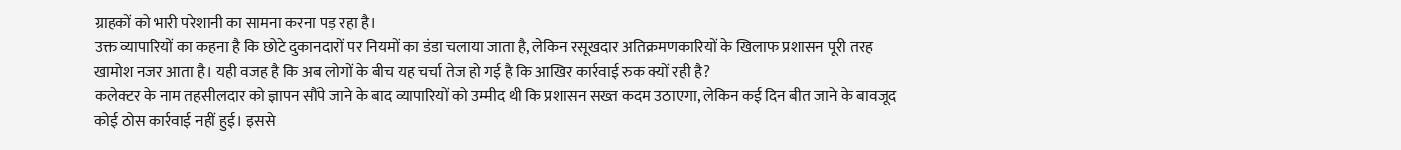ग्राहकों को भारी परेशानी का सामना करना पड़ रहा है।
उक्त व्यापारियों का कहना है कि छोटे दुकानदारों पर नियमों का डंडा चलाया जाता है, लेकिन रसूखदार अतिक्रमणकारियों के खिलाफ प्रशासन पूरी तरह खामोश नजर आता है। यही वजह है कि अब लोगों के बीच यह चर्चा तेज हो गई है कि आखिर कार्रवाई रुक क्यों रही है?
कलेक्टर के नाम तहसीलदार को ज्ञापन सौंपे जाने के बाद व्यापारियों को उम्मीद थी कि प्रशासन सख्त कदम उठाएगा, लेकिन कई दिन बीत जाने के बावजूद कोई ठोस कार्रवाई नहीं हुई। इससे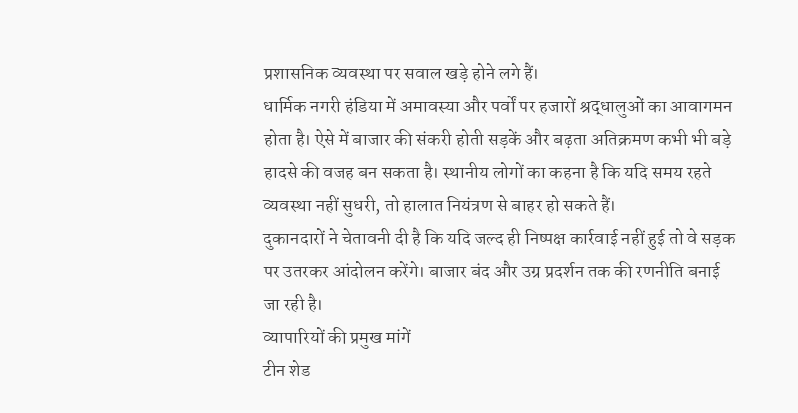प्रशासनिक व्यवस्था पर सवाल खड़े होने लगे हैं।
धार्मिक नगरी हंडिया में अमावस्या और पर्वों पर हजारों श्रद्धालुओं का आवागमन होता है। ऐसे में बाजार की संकरी होती सड़कें और बढ़ता अतिक्रमण कभी भी बड़े हादसे की वजह बन सकता है। स्थानीय लोगों का कहना है कि यदि समय रहते व्यवस्था नहीं सुधरी, तो हालात नियंत्रण से बाहर हो सकते हैं।
दुकानदारों ने चेतावनी दी है कि यदि जल्द ही निष्पक्ष कार्रवाई नहीं हुई तो वे सड़क पर उतरकर आंदोलन करेंगे। बाजार बंद और उग्र प्रदर्शन तक की रणनीति बनाई जा रही है।
व्यापारियों की प्रमुख मांगें
टीन शेड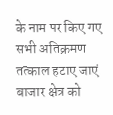के नाम पर किए गए सभी अतिक्रमण तत्काल हटाए जाएं
बाजार क्षेत्र को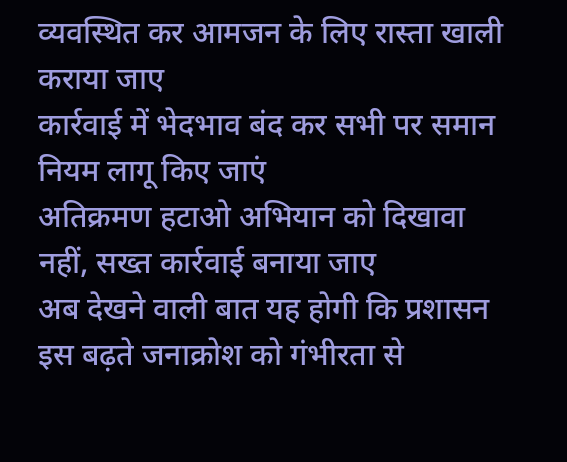व्यवस्थित कर आमजन के लिए रास्ता खाली कराया जाए
कार्रवाई में भेदभाव बंद कर सभी पर समान नियम लागू किए जाएं
अतिक्रमण हटाओ अभियान को दिखावा नहीं, सख्त कार्रवाई बनाया जाए
अब देखने वाली बात यह होगी कि प्रशासन इस बढ़ते जनाक्रोश को गंभीरता से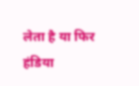लेता है या फिर हंडिया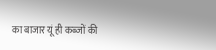का बाजार यूं ही कब्जों की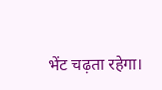भेंट चढ़ता रहेगा।